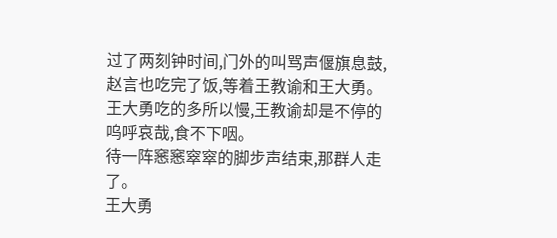过了两刻钟时间,门外的叫骂声偃旗息鼓,赵言也吃完了饭,等着王教谕和王大勇。
王大勇吃的多所以慢,王教谕却是不停的呜呼哀哉,食不下咽。
待一阵窸窸窣窣的脚步声结束,那群人走了。
王大勇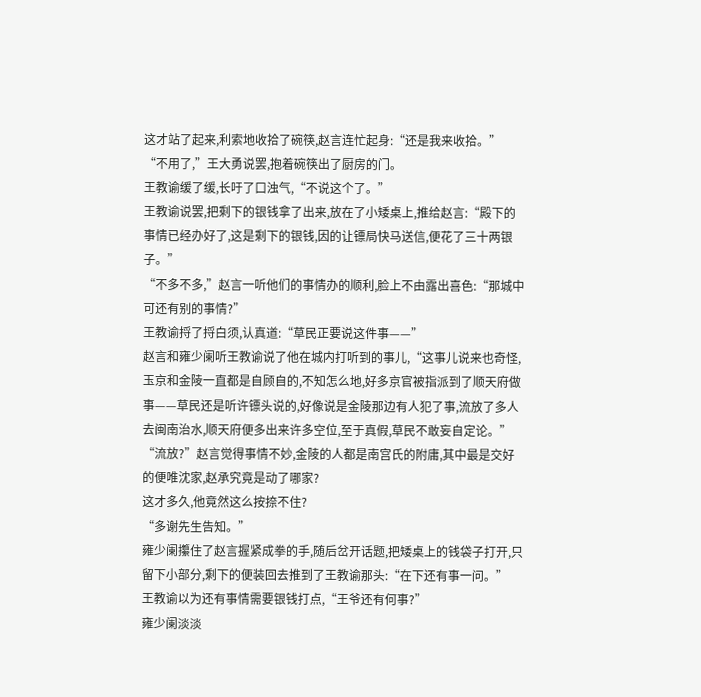这才站了起来,利索地收拾了碗筷,赵言连忙起身:“还是我来收拾。”
“不用了,”王大勇说罢,抱着碗筷出了厨房的门。
王教谕缓了缓,长吁了口浊气,“不说这个了。”
王教谕说罢,把剩下的银钱拿了出来,放在了小矮桌上,推给赵言:“殿下的事情已经办好了,这是剩下的银钱,因的让镖局快马送信,便花了三十两银子。”
“不多不多,”赵言一听他们的事情办的顺利,脸上不由露出喜色:“那城中可还有别的事情?”
王教谕捋了捋白须,认真道:“草民正要说这件事——”
赵言和雍少阑听王教谕说了他在城内打听到的事儿,“这事儿说来也奇怪,玉京和金陵一直都是自顾自的,不知怎么地,好多京官被指派到了顺天府做事——草民还是听许镖头说的,好像说是金陵那边有人犯了事,流放了多人去闽南治水,顺天府便多出来许多空位,至于真假,草民不敢妄自定论。”
“流放?”赵言觉得事情不妙,金陵的人都是南宫氏的附庸,其中最是交好的便唯沈家,赵承究竟是动了哪家?
这才多久,他竟然这么按捺不住?
“多谢先生告知。”
雍少阑攥住了赵言握紧成拳的手,随后岔开话题,把矮桌上的钱袋子打开,只留下小部分,剩下的便装回去推到了王教谕那头:“在下还有事一问。”
王教谕以为还有事情需要银钱打点,“王爷还有何事?”
雍少阑淡淡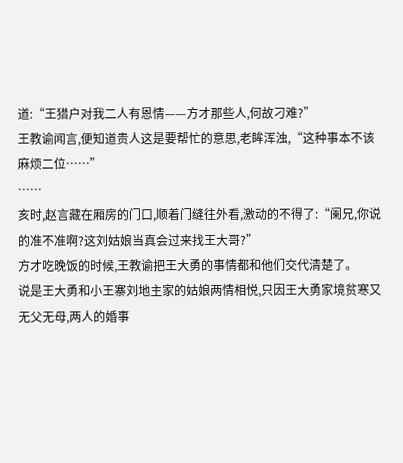道:“王猎户对我二人有恩情——方才那些人,何故刁难?”
王教谕闻言,便知道贵人这是要帮忙的意思,老眸浑浊,“这种事本不该麻烦二位……”
……
亥时,赵言藏在厢房的门口,顺着门缝往外看,激动的不得了:“阑兄,你说的准不准啊?这刘姑娘当真会过来找王大哥?”
方才吃晚饭的时候,王教谕把王大勇的事情都和他们交代清楚了。
说是王大勇和小王寨刘地主家的姑娘两情相悦,只因王大勇家境贫寒又无父无母,两人的婚事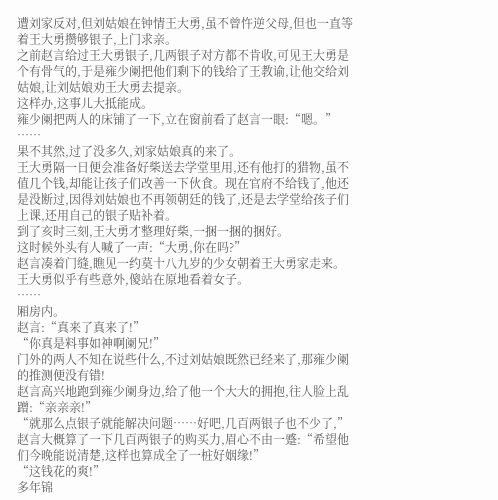遭刘家反对,但刘姑娘在钟情王大勇,虽不曾忤逆父母,但也一直等着王大勇攒够银子,上门求亲。
之前赵言给过王大勇银子,几两银子对方都不肯收,可见王大勇是个有骨气的,于是雍少阑把他们剩下的钱给了王教谕,让他交给刘姑娘,让刘姑娘劝王大勇去提亲。
这样办,这事儿大抵能成。
雍少阑把两人的床铺了一下,立在窗前看了赵言一眼:“嗯。”
……
果不其然,过了没多久,刘家姑娘真的来了。
王大勇隔一日便会准备好柴送去学堂里用,还有他打的猎物,虽不值几个钱,却能让孩子们改善一下伙食。现在官府不给钱了,他还是没断过,因得刘姑娘也不再领朝廷的钱了,还是去学堂给孩子们上课,还用自己的银子贴补着。
到了亥时三刻,王大勇才整理好柴,一捆一捆的捆好。
这时候外头有人喊了一声:“大勇,你在吗?”
赵言凑着门缝,瞧见一约莫十八九岁的少女朝着王大勇家走来。
王大勇似乎有些意外,傻站在原地看着女子。
……
厢房内。
赵言:“真来了真来了!”
“你真是料事如神啊阑兄!”
门外的两人不知在说些什么,不过刘姑娘既然已经来了,那雍少阑的推测便没有错!
赵言高兴地跑到雍少阑身边,给了他一个大大的拥抱,往人脸上乱蹭:“亲亲亲!”
“就那么点银子就能解决问题……好吧,几百两银子也不少了,”赵言大概算了一下几百两银子的购买力,眉心不由一蹙:“希望他们今晚能说清楚,这样也算成全了一桩好姻缘!”
“这钱花的爽!”
多年锦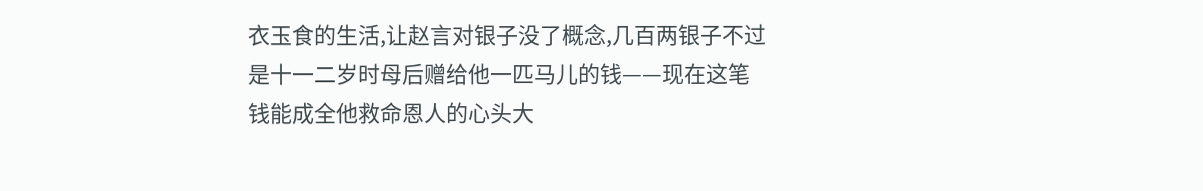衣玉食的生活,让赵言对银子没了概念,几百两银子不过是十一二岁时母后赠给他一匹马儿的钱——现在这笔钱能成全他救命恩人的心头大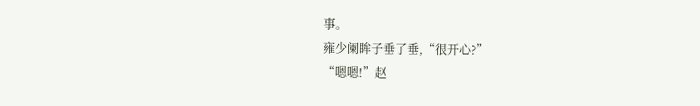事。
雍少阑眸子垂了垂,“很开心?”
“嗯嗯!”赵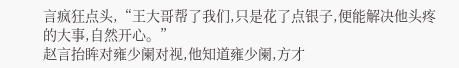言疯狂点头,“王大哥帮了我们,只是花了点银子,便能解决他头疼的大事,自然开心。”
赵言抬眸对雍少阑对视,他知道雍少阑,方才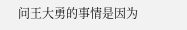问王大勇的事情是因为